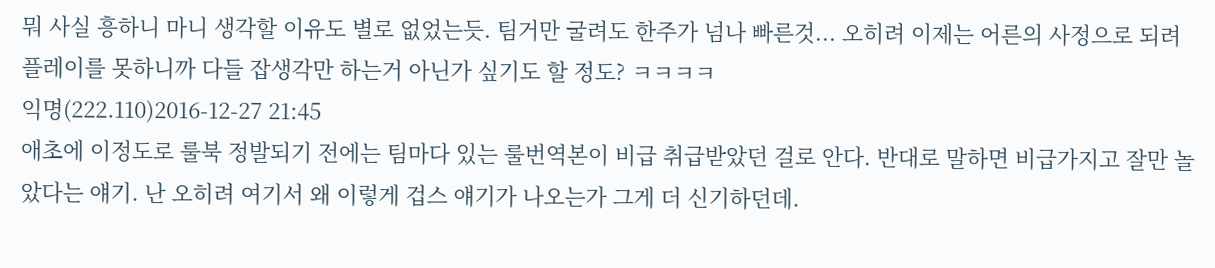뭐 사실 흥하니 마니 생각할 이유도 별로 없었는듯. 팀거만 굴려도 한주가 넘나 빠른것... 오히려 이제는 어른의 사정으로 되려 플레이를 못하니까 다들 잡생각만 하는거 아닌가 싶기도 할 정도? ㅋㅋㅋㅋ
익명(222.110)2016-12-27 21:45
애초에 이정도로 룰북 정발되기 전에는 팀마다 있는 룰번역본이 비급 취급받았던 걸로 안다. 반대로 말하면 비급가지고 잘만 놀았다는 얘기. 난 오히려 여기서 왜 이렇게 겁스 얘기가 나오는가 그게 더 신기하던데.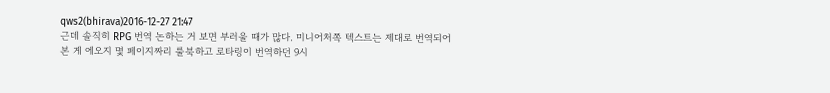qws2(bhirava)2016-12-27 21:47
근데 솔직히 RPG 번역 논하는 거 보면 부러울 때가 많다. 미니어처쪽 텍스트는 제대로 번역되어 본 게 에오지 몇 페이지짜리 룰북하고 로타링이 번역하던 9시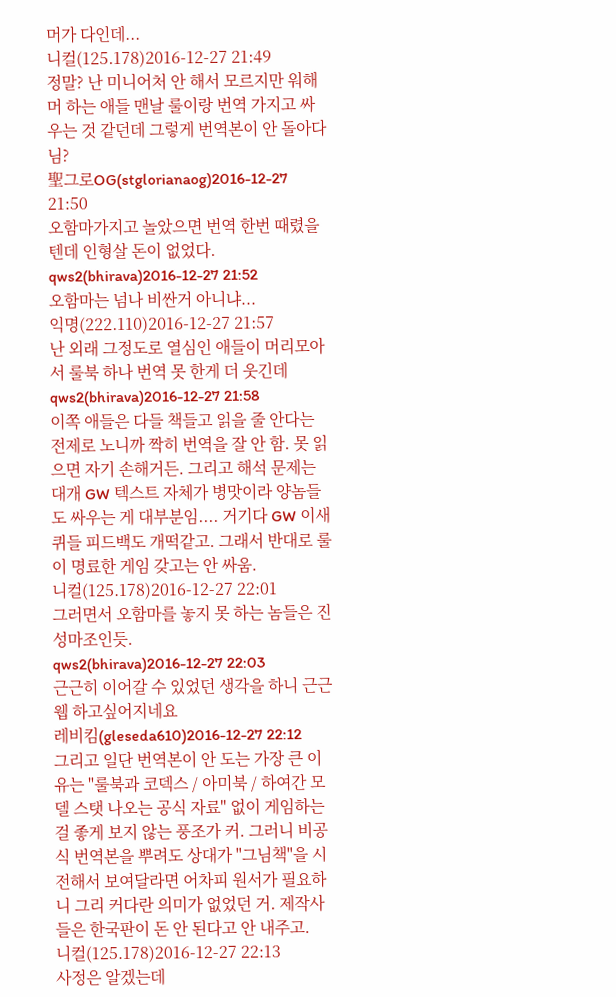머가 다인데...
니컬(125.178)2016-12-27 21:49
정말? 난 미니어처 안 해서 모르지만 워해머 하는 애들 맨날 룰이랑 번역 가지고 싸우는 것 같던데 그렇게 번역본이 안 돌아다님?
聖그로OG(stglorianaog)2016-12-27 21:50
오함마가지고 놀았으면 번역 한번 때렸을텐데 인형살 돈이 없었다.
qws2(bhirava)2016-12-27 21:52
오함마는 넘나 비싼거 아니냐...
익명(222.110)2016-12-27 21:57
난 외래 그정도로 열심인 애들이 머리모아서 룰북 하나 번역 못 한게 더 웃긴데
qws2(bhirava)2016-12-27 21:58
이쪽 애들은 다들 책들고 읽을 줄 안다는 전제로 노니까 짝히 번역을 잘 안 함. 못 읽으면 자기 손해거든. 그리고 해석 문제는 대개 GW 텍스트 자체가 병맛이라 양놈들도 싸우는 게 대부분임.... 거기다 GW 이새퀴들 피드백도 개떡같고. 그래서 반대로 룰이 명료한 게임 갖고는 안 싸움.
니컬(125.178)2016-12-27 22:01
그러면서 오함마를 놓지 못 하는 놈들은 진성마조인듯.
qws2(bhirava)2016-12-27 22:03
근근히 이어갈 수 있었던 생각을 하니 근근웹 하고싶어지네요
레비킴(gleseda610)2016-12-27 22:12
그리고 일단 번역본이 안 도는 가장 큰 이유는 "룰북과 코덱스 / 아미북 / 하여간 모델 스탯 나오는 공식 자료" 없이 게임하는 걸 좋게 보지 않는 풍조가 커. 그러니 비공식 번역본을 뿌려도 상대가 "그님책"을 시전해서 보여달라면 어차피 원서가 필요하니 그리 커다란 의미가 없었던 거. 제작사들은 한국판이 돈 안 된다고 안 내주고.
니컬(125.178)2016-12-27 22:13
사정은 알겠는데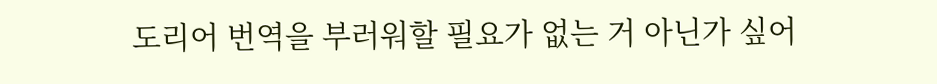도리어 번역을 부러워할 필요가 없는 거 아닌가 싶어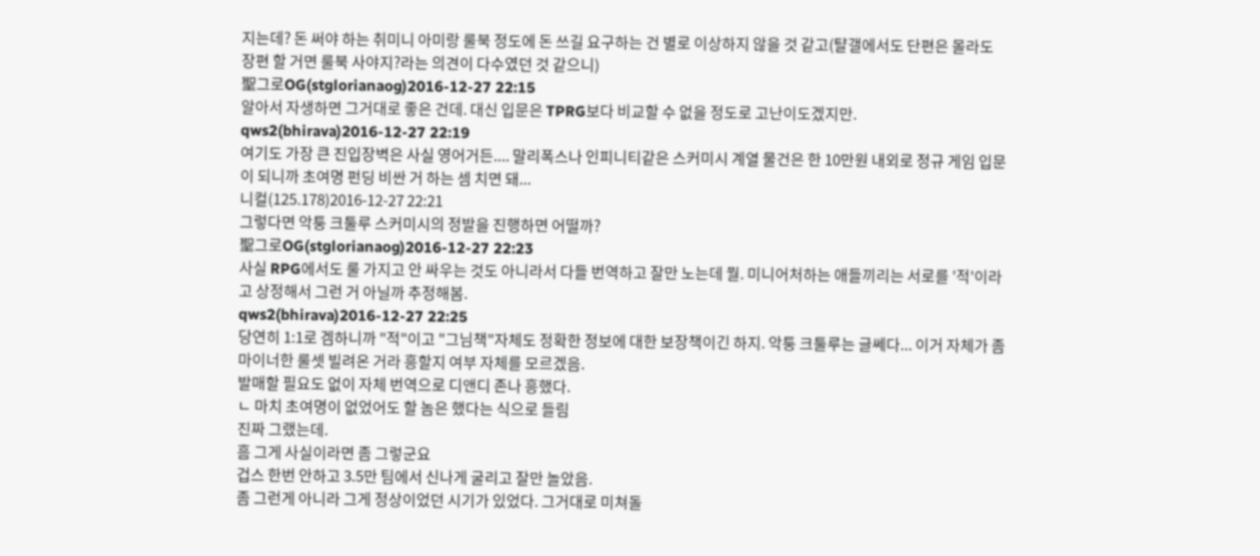지는데? 돈 써야 하는 취미니 아미랑 룰북 정도에 돈 쓰길 요구하는 건 별로 이상하지 않을 것 같고(턀갤에서도 단편은 몰라도 장편 할 거면 룰북 사야지?라는 의견이 다수였던 것 같으니)
聖그로OG(stglorianaog)2016-12-27 22:15
알아서 자생하면 그거대로 좋은 건데. 대신 입문은 TPRG보다 비교할 수 없을 정도로 고난이도겠지만.
qws2(bhirava)2016-12-27 22:19
여기도 가장 큰 진입장벽은 사실 영어거든.... 말리폭스나 인피니티같은 스커미시 계열 물건은 한 10만원 내외로 정규 게임 입문이 되니까 초여명 펀딩 비싼 거 하는 셈 치면 돼...
니컬(125.178)2016-12-27 22:21
그렇다면 악퉁 크툴루 스커미시의 정발을 진행하면 어떨까?
聖그로OG(stglorianaog)2016-12-27 22:23
사실 RPG에서도 룰 가지고 안 싸우는 것도 아니라서 다들 번역하고 잘만 노는데 뭘. 미니어처하는 애들끼리는 서로를 '적'이라고 상정해서 그런 거 아닐까 추정해봄.
qws2(bhirava)2016-12-27 22:25
당연히 1:1로 겜하니까 "적"이고 "그님책"자체도 정확한 정보에 대한 보장책이긴 하지. 악퉁 크툴루는 글쎄다... 이거 자체가 좀 마이너한 룰셋 빌려온 거라 흥할지 여부 자체를 모르겠음.
발매할 필요도 없이 자체 번역으로 디앤디 존나 흥했다.
ㄴ 마치 초여명이 없었어도 할 놈은 했다는 식으로 들림
진짜 그랬는데.
흠 그게 사실이라면 좀 그렇군요
겁스 한번 안하고 3.5만 팀에서 신나게 굴리고 잘만 놀았음.
좀 그런게 아니라 그게 정상이었던 시기가 있었다. 그거대로 미쳐돌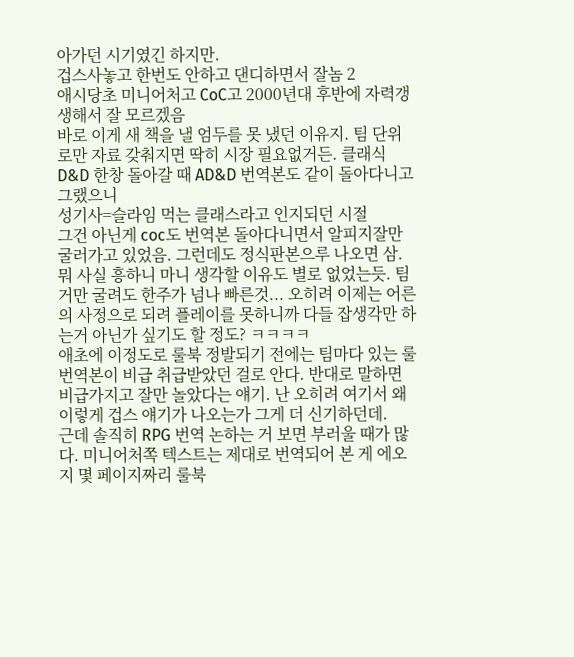아가던 시기였긴 하지만.
겁스사놓고 한번도 안하고 댄디하면서 잘놈 2
애시당초 미니어처고 CoC고 2000년대 후반에 자력갱생해서 잘 모르겠음
바로 이게 새 책을 낼 엄두를 못 냈던 이유지. 팀 단위로만 자료 갖춰지면 딱히 시장 필요없거든. 클래식 D&D 한창 돌아갈 때 AD&D 번역본도 같이 돌아다니고 그랬으니
성기사=슬라임 먹는 클래스라고 인지되던 시절
그건 아닌게 coc도 번역본 돌아다니면서 알피지잘만 굴러가고 있었음. 그런데도 정식판본으루 나오면 삼.
뭐 사실 흥하니 마니 생각할 이유도 별로 없었는듯. 팀거만 굴려도 한주가 넘나 빠른것... 오히려 이제는 어른의 사정으로 되려 플레이를 못하니까 다들 잡생각만 하는거 아닌가 싶기도 할 정도? ㅋㅋㅋㅋ
애초에 이정도로 룰북 정발되기 전에는 팀마다 있는 룰번역본이 비급 취급받았던 걸로 안다. 반대로 말하면 비급가지고 잘만 놀았다는 얘기. 난 오히려 여기서 왜 이렇게 겁스 얘기가 나오는가 그게 더 신기하던데.
근데 솔직히 RPG 번역 논하는 거 보면 부러울 때가 많다. 미니어처쪽 텍스트는 제대로 번역되어 본 게 에오지 몇 페이지짜리 룰북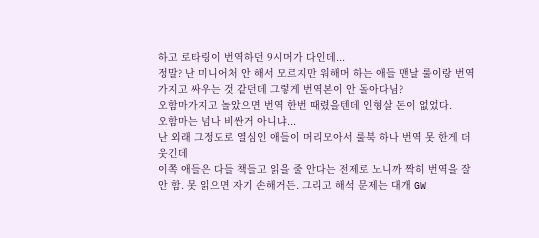하고 로타링이 번역하던 9시머가 다인데...
정말? 난 미니어처 안 해서 모르지만 워해머 하는 애들 맨날 룰이랑 번역 가지고 싸우는 것 같던데 그렇게 번역본이 안 돌아다님?
오함마가지고 놀았으면 번역 한번 때렸을텐데 인형살 돈이 없었다.
오함마는 넘나 비싼거 아니냐...
난 외래 그정도로 열심인 애들이 머리모아서 룰북 하나 번역 못 한게 더 웃긴데
이쪽 애들은 다들 책들고 읽을 줄 안다는 전제로 노니까 짝히 번역을 잘 안 함. 못 읽으면 자기 손해거든. 그리고 해석 문제는 대개 GW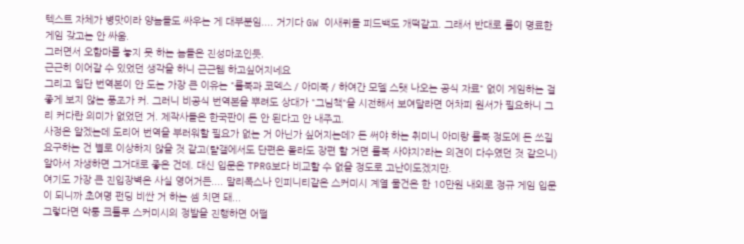텍스트 자체가 병맛이라 양놈들도 싸우는 게 대부분임.... 거기다 GW 이새퀴들 피드백도 개떡같고. 그래서 반대로 룰이 명료한 게임 갖고는 안 싸움.
그러면서 오함마를 놓지 못 하는 놈들은 진성마조인듯.
근근히 이어갈 수 있었던 생각을 하니 근근웹 하고싶어지네요
그리고 일단 번역본이 안 도는 가장 큰 이유는 "룰북과 코덱스 / 아미북 / 하여간 모델 스탯 나오는 공식 자료" 없이 게임하는 걸 좋게 보지 않는 풍조가 커. 그러니 비공식 번역본을 뿌려도 상대가 "그님책"을 시전해서 보여달라면 어차피 원서가 필요하니 그리 커다란 의미가 없었던 거. 제작사들은 한국판이 돈 안 된다고 안 내주고.
사정은 알겠는데 도리어 번역을 부러워할 필요가 없는 거 아닌가 싶어지는데? 돈 써야 하는 취미니 아미랑 룰북 정도에 돈 쓰길 요구하는 건 별로 이상하지 않을 것 같고(턀갤에서도 단편은 몰라도 장편 할 거면 룰북 사야지?라는 의견이 다수였던 것 같으니)
알아서 자생하면 그거대로 좋은 건데. 대신 입문은 TPRG보다 비교할 수 없을 정도로 고난이도겠지만.
여기도 가장 큰 진입장벽은 사실 영어거든.... 말리폭스나 인피니티같은 스커미시 계열 물건은 한 10만원 내외로 정규 게임 입문이 되니까 초여명 펀딩 비싼 거 하는 셈 치면 돼...
그렇다면 악퉁 크툴루 스커미시의 정발을 진행하면 어떨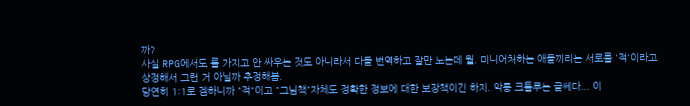까?
사실 RPG에서도 룰 가지고 안 싸우는 것도 아니라서 다들 번역하고 잘만 노는데 뭘. 미니어처하는 애들끼리는 서로를 '적'이라고 상정해서 그런 거 아닐까 추정해봄.
당연히 1:1로 겜하니까 "적"이고 "그님책"자체도 정확한 정보에 대한 보장책이긴 하지. 악퉁 크툴루는 글쎄다... 이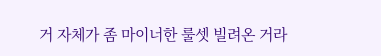거 자체가 좀 마이너한 룰셋 빌려온 거라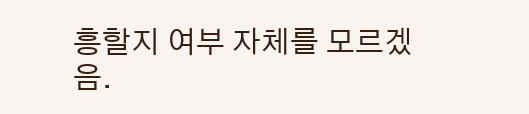흥할지 여부 자체를 모르겠음.